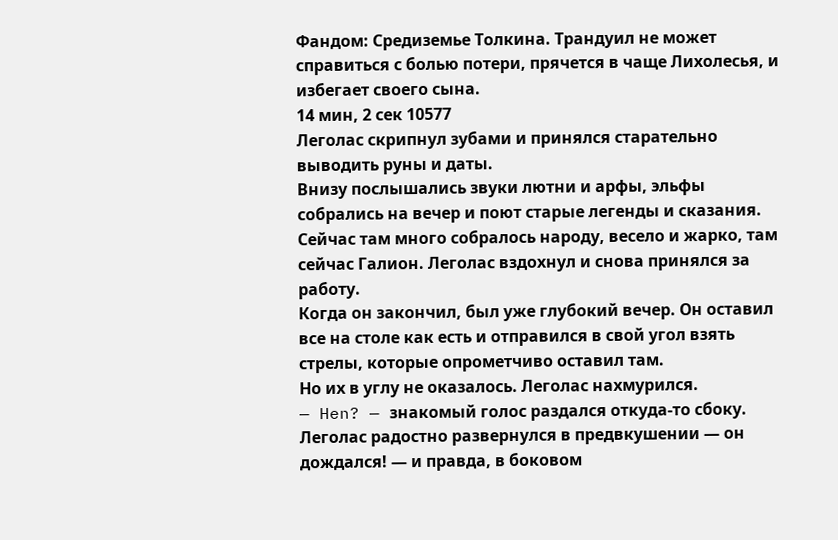Фандом: Средиземье Толкина. Трандуил не может справиться с болью потери, прячется в чаще Лихолесья, и избегает своего сына.
14 мин, 2 сек 10577
Леголас скрипнул зубами и принялся старательно выводить руны и даты.
Внизу послышались звуки лютни и арфы, эльфы собрались на вечер и поют старые легенды и сказания. Сейчас там много собралось народу, весело и жарко, там сейчас Галион. Леголас вздохнул и снова принялся за работу.
Когда он закончил, был уже глубокий вечер. Он оставил все на столе как есть и отправился в свой угол взять стрелы, которые опрометчиво оставил там.
Но их в углу не оказалось. Леголас нахмурился.
— Hen? — знакомый голос раздался откуда-то сбоку. Леголас радостно развернулся в предвкушении — он дождался! — и правда, в боковом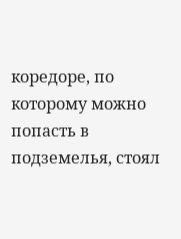коредоре, по которому можно попасть в подземелья, стоял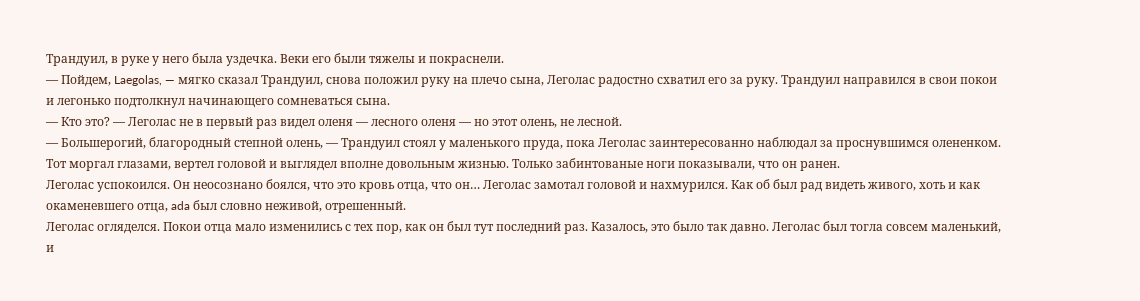Трандуил, в руке у него была уздечка. Веки его были тяжелы и покраснели.
— Пойдем, Laegolas, — мягко сказал Трандуил, снова положил руку на плечо сына, Леголас радостно схватил его за руку. Трандуил направился в свои покои и легонько подтолкнул начинающего сомневаться сына.
— Кто это? — Леголас не в первый раз видел оленя — лесного оленя — но этот олень, не лесной.
— Большерогий, благородный степной олень, — Трандуил стоял у маленького пруда, пока Леголас заинтересованно наблюдал за проснувшимся олененком. Тот моргал глазами, вертел головой и выглядел вполне довольным жизнью. Только забинтованые ноги показывали, что он ранен.
Леголас успокоился. Он неосознано боялся, что это кровь отца, что он… Леголас замотал головой и нахмурился. Как об был рад видеть живого, хоть и как окаменевшего отца, ada был словно неживой, отрешенный.
Леголас огляделся. Покои отца мало изменились с тех пор, как он был тут последний раз. Казалось, это было так давно. Леголас был тогла совсем маленький, и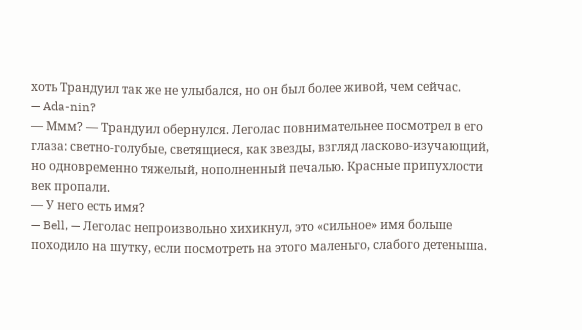хоть Трандуил так же не улыбался, но он был более живой, чем сейчас.
— Ada-nin?
— Ммм? — Трандуил обернулся. Леголас повнимательнее посмотрел в его глаза: светно-голубые, светящиеся, как звезды, взгляд ласково-изучающий, но одновременно тяжелый, нополненный печалью. Красные припухлости век пропали.
— У него есть имя?
— Bell, — Леголас непроизвольно хихикнул, это «сильное» имя больше походило на шутку, если посмотреть на этого маленьго, слабого детеныша.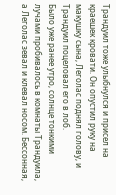Трандуил тоже улыбнулся и присел на краешек кровати. Он опустил руку на макушку сына, Леголас поднял голову, и Трандуил поцеловал его в лоб.
Было уже ранее утро, солнце тонкими лучами пробивалось в комнаты Трандуила, а Леголас зевал и клевал носом. Бессонная,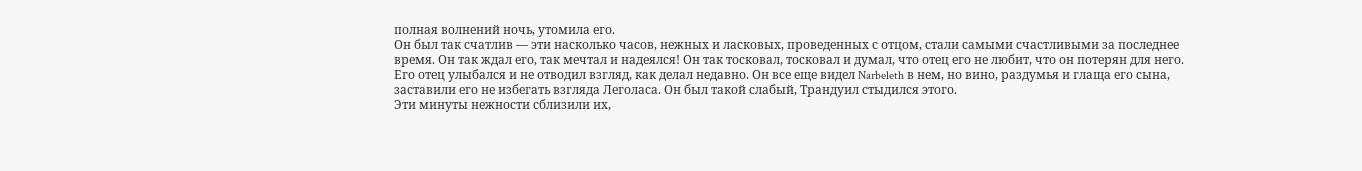полная волнений ночь, утомила его.
Он был так счатлив — эти насколько часов, нежных и ласковых, проведенных с отцом, стали самыми счастливыми за последнее время. Он так ждал его, так мечтал и надеялся! Он так тосковал, тосковал и думал, что отец его не любит, что он потерян для него.
Его отец улыбался и не отводил взгляд, как делал недавно. Он все еще видел Narbeleth в нем, но вино, раздумья и глаща его сына, заставили его не избегать взгляда Леголаса. Он был такой слабый, Трандуил стыдился этого.
Эти минуты нежности сблизили их,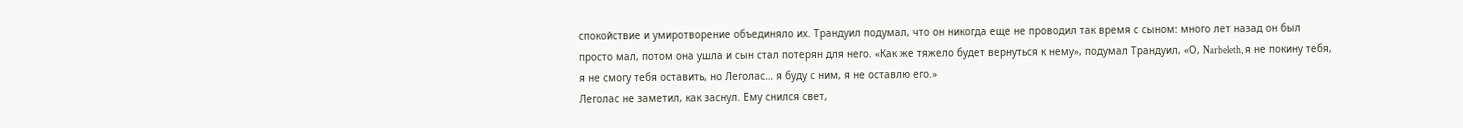спокойствие и умиротворение объединяло их. Трандуил подумал, что он никогда еще не проводил так время с сыном: много лет назад он был просто мал, потом она ушла и сын стал потерян для него. «Как же тяжело будет вернуться к нему», подумал Трандуил, «О, Narbeleth, я не покину тебя, я не смогу тебя оставить, но Леголас… я буду с ним, я не оставлю его.»
Леголас не заметил, как заснул. Ему снился свет,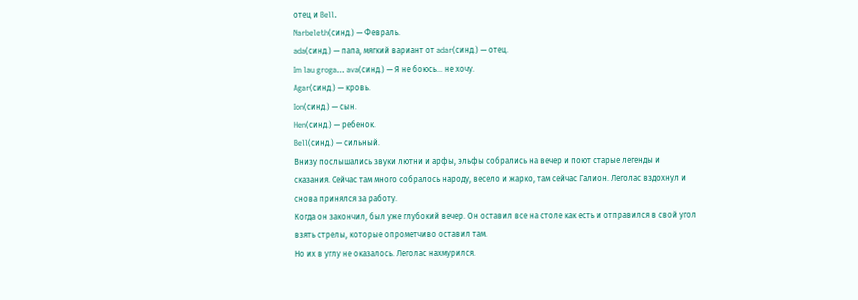отец и Bell.
Narbeleth(синд.) — Февраль.
ada(синд.) — папа, мягкий вариант от adar(синд.) — отец.
Im lau groga… ava(синд.) — Я не боюсь… не хочу.
Agar(синд.) — кровь.
Ion(синд.) — сын.
Hen(синд.) — ребенок.
Bell(синд.) — сильный.
Внизу послышались звуки лютни и арфы, эльфы собрались на вечер и поют старые легенды и сказания. Сейчас там много собралось народу, весело и жарко, там сейчас Галион. Леголас вздохнул и снова принялся за работу.
Когда он закончил, был уже глубокий вечер. Он оставил все на столе как есть и отправился в свой угол взять стрелы, которые опрометчиво оставил там.
Но их в углу не оказалось. Леголас нахмурился.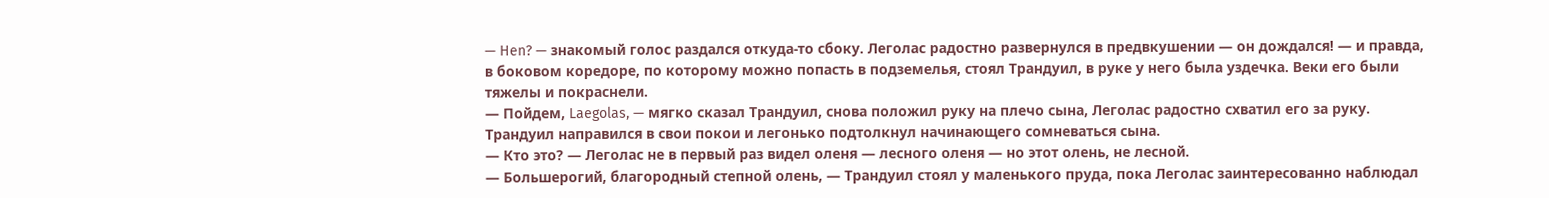— Hen? — знакомый голос раздался откуда-то сбоку. Леголас радостно развернулся в предвкушении — он дождался! — и правда, в боковом коредоре, по которому можно попасть в подземелья, стоял Трандуил, в руке у него была уздечка. Веки его были тяжелы и покраснели.
— Пойдем, Laegolas, — мягко сказал Трандуил, снова положил руку на плечо сына, Леголас радостно схватил его за руку. Трандуил направился в свои покои и легонько подтолкнул начинающего сомневаться сына.
— Кто это? — Леголас не в первый раз видел оленя — лесного оленя — но этот олень, не лесной.
— Большерогий, благородный степной олень, — Трандуил стоял у маленького пруда, пока Леголас заинтересованно наблюдал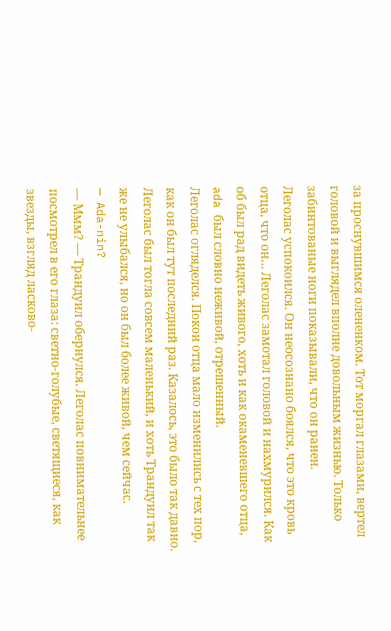за проснувшимся олененком. Тот моргал глазами, вертел головой и выглядел вполне довольным жизнью. Только забинтованые ноги показывали, что он ранен.
Леголас успокоился. Он неосознано боялся, что это кровь отца, что он… Леголас замотал головой и нахмурился. Как об был рад видеть живого, хоть и как окаменевшего отца, ada был словно неживой, отрешенный.
Леголас огляделся. Покои отца мало изменились с тех пор, как он был тут последний раз. Казалось, это было так давно. Леголас был тогла совсем маленький, и хоть Трандуил так же не улыбался, но он был более живой, чем сейчас.
— Ada-nin?
— Ммм? — Трандуил обернулся. Леголас повнимательнее посмотрел в его глаза: светно-голубые, светящиеся, как звезды, взгляд ласково-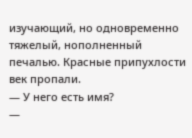изучающий, но одновременно тяжелый, нополненный печалью. Красные припухлости век пропали.
— У него есть имя?
—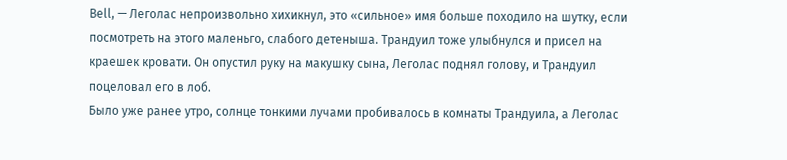Bell, — Леголас непроизвольно хихикнул, это «сильное» имя больше походило на шутку, если посмотреть на этого маленьго, слабого детеныша. Трандуил тоже улыбнулся и присел на краешек кровати. Он опустил руку на макушку сына, Леголас поднял голову, и Трандуил поцеловал его в лоб.
Было уже ранее утро, солнце тонкими лучами пробивалось в комнаты Трандуила, а Леголас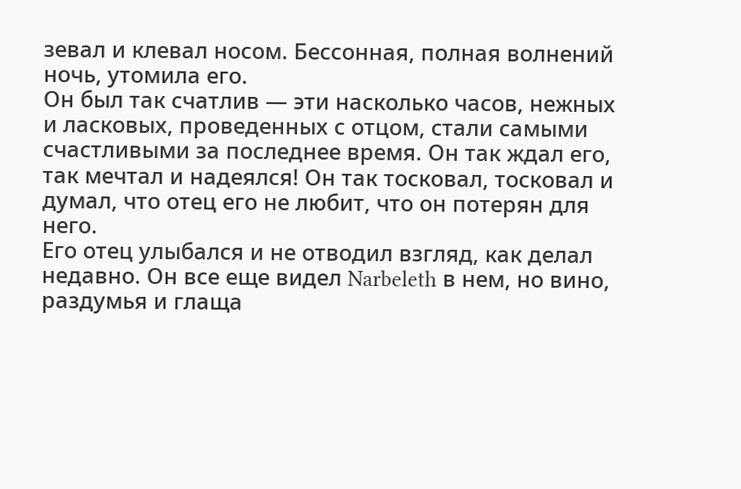зевал и клевал носом. Бессонная, полная волнений ночь, утомила его.
Он был так счатлив — эти насколько часов, нежных и ласковых, проведенных с отцом, стали самыми счастливыми за последнее время. Он так ждал его, так мечтал и надеялся! Он так тосковал, тосковал и думал, что отец его не любит, что он потерян для него.
Его отец улыбался и не отводил взгляд, как делал недавно. Он все еще видел Narbeleth в нем, но вино, раздумья и глаща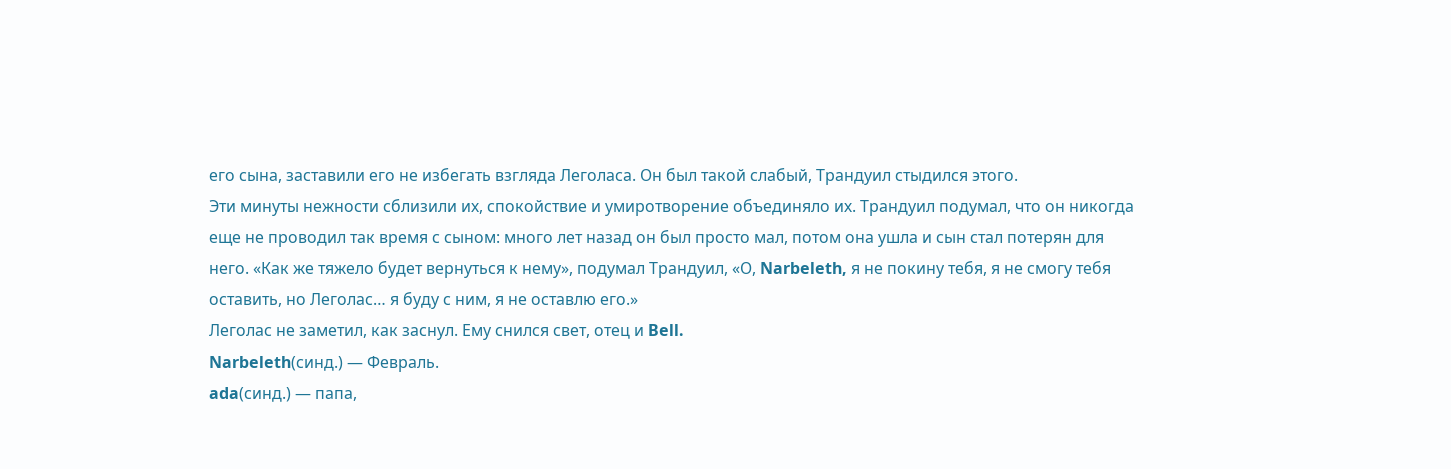его сына, заставили его не избегать взгляда Леголаса. Он был такой слабый, Трандуил стыдился этого.
Эти минуты нежности сблизили их, спокойствие и умиротворение объединяло их. Трандуил подумал, что он никогда еще не проводил так время с сыном: много лет назад он был просто мал, потом она ушла и сын стал потерян для него. «Как же тяжело будет вернуться к нему», подумал Трандуил, «О, Narbeleth, я не покину тебя, я не смогу тебя оставить, но Леголас… я буду с ним, я не оставлю его.»
Леголас не заметил, как заснул. Ему снился свет, отец и Bell.
Narbeleth(синд.) — Февраль.
ada(синд.) — папа,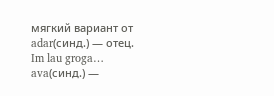мягкий вариант от adar(синд.) — отец.
Im lau groga… ava(синд.) —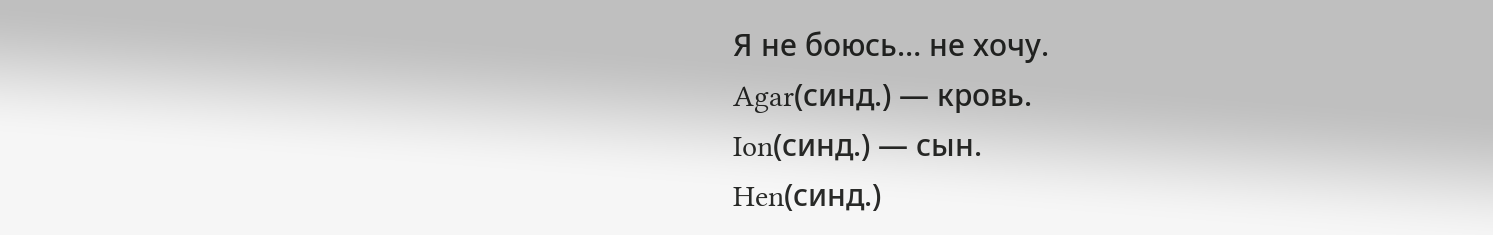Я не боюсь… не хочу.
Agar(синд.) — кровь.
Ion(синд.) — сын.
Hen(синд.)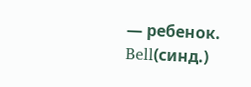— ребенок.
Bell(синд.)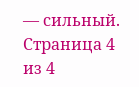— сильный.
Страница 4 из 4